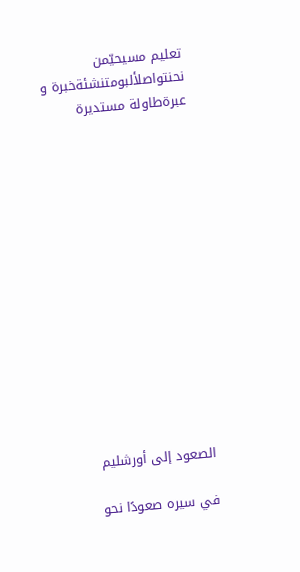تعليم مسيحيّمن نحنتواصلألبومتنشئةخبرة و عبرةطاولة مستديرة














الصعود إلى أورشليم

في سيره صعودًا نحو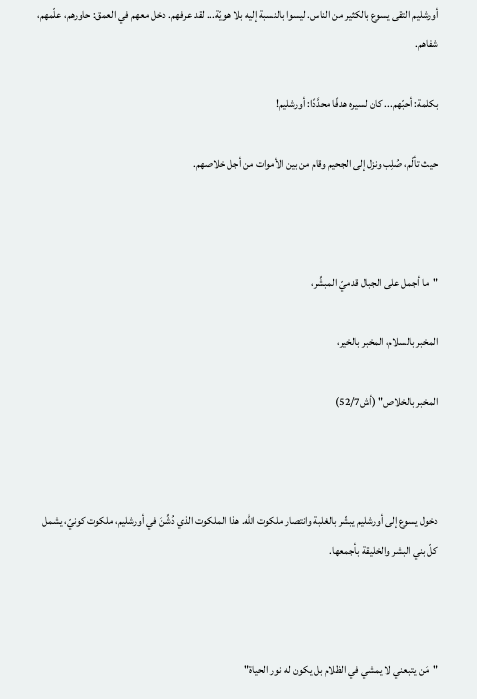أورشليم التقى يسوع بالكثير من الناس. ليسوا بالنسبة إليه بلا هويّة... لقد عرفهم. دخل معهم في العمق: حاورهم، علّمهم، شفاهم.

بكلمة: أحبّهم... كان لسيره هدفًا محدَّدًا: أورشليم!

حيث تألّم، صُلِب ونزل إلى الجحيم وقام من بين الأموات من أجل خلاصهم.



"ما أجمل على الجبال قدميّ المبشِّر،

المخبر بالسلام، المخبر بالخير،

المخبر بالخلاص" (أش52/7)



دخول يسوع إلى أورشليم يبشّر بالغلبة وانتصار ملكوت الله. هذا الملكوت الذي دُشِّنَ في أورشليم، ملكوت كونيّ، يشمل كلّ بني البشر والخليقة بأجمعها.



"مَن يتبعني لا يمشي في الظلام بل يكون له نور الحياة"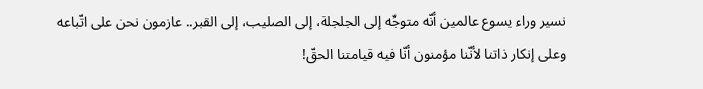نسير وراء يسوع عالمين أنّه متوجِّه إلى الجلجلة، إلى الصليب، إلى القبر.. عازمون نحن على اتّباعه وعلى إنكار ذاتنا لأنّنا مؤمنون أنّا فيه قيامتنا الحقّ!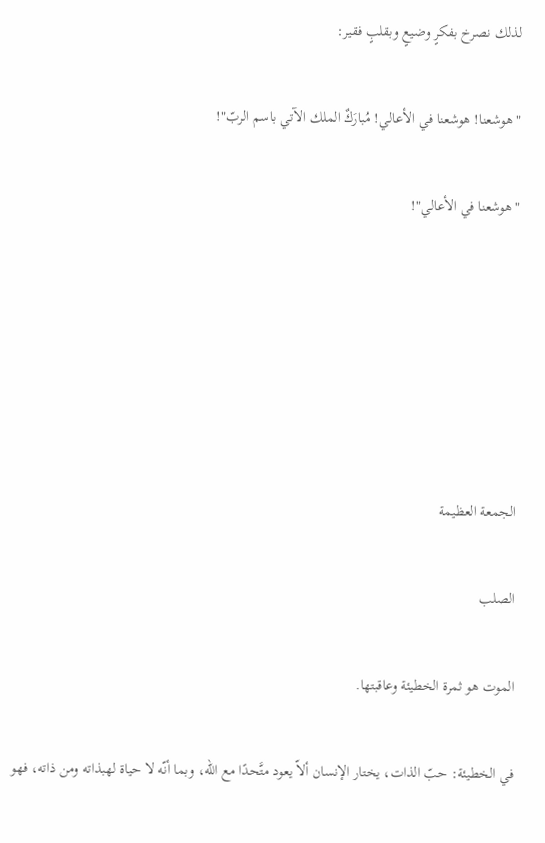لذلك نصرخ بفكرٍ وضيعٍ وبقلبٍ فقير:

"هوشعنا! هوشعنا في الأعالي! مُبارَكٌ الملك الآتي باسم الربّ"!

"هوشعنا في الأعالي"!






الجمعة العظيمة

الصلب

الموت هو ثمرة الخطيئة وعاقبتها.

في الخطيئة: حبّ الذات، يختار الإنسان ألاّ يعود متَّحدًا مع الله، وبما أنّه لا حياة لهبذاته ومن ذاته، فهو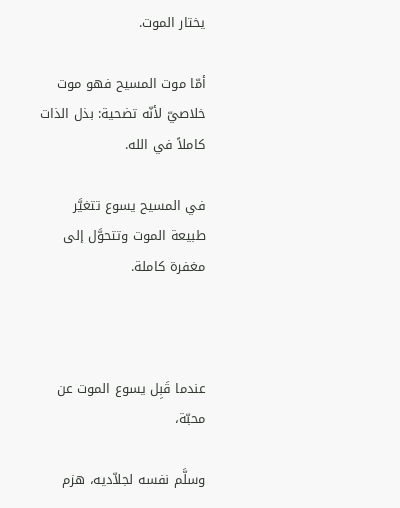يختار الموت.

أمّا موت المسيح فهو موت خلاصيّ لأنّه تضحية: بذل الذات كاملاً في الله.

في المسيح يسوع تتغيَّر طبيعة الموت وتتحوَّل إلى مغفرة كاملة.



عندما قَبِل يسوع الموت عن محبّة،

وسلَّم نفسه لجلاّديه، هزم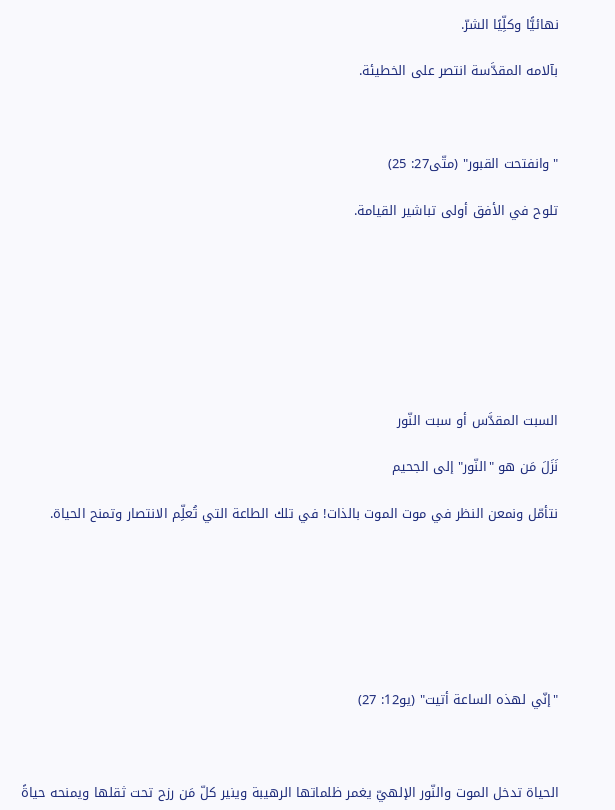نهائيًّا وكلِّيًا الشرّ.

بآلامه المقدَّسة انتصر على الخطيئة.



"وانفتحت القبور" (متّى27: 25)

تلوح في الأفق أولى تباشير القيامة.








السبت المقدَّس أو سبت النّور

نَزَلَ مَن هو "النّور" إلى الجحيم

نتأمّل ونمعن النظر في موت الموت بالذات! في تلك الطاعة التي تُعلِّم الانتصار وتمنح الحياة.







"إنّي لهذه الساعة أتيت" (يو12: 27)



الحياة تدخل الموت والنّور الإلهيّ يغمر ظلماتها الرهيبة وينير كلّ مَن رزح تحت ثقلها ويمنحه حياةً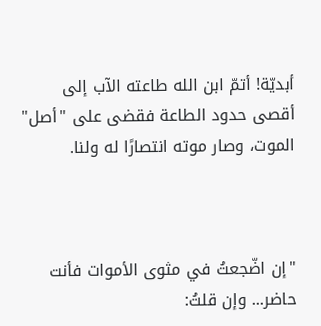أبديّة! أتمّ ابن الله طاعته الآب إلى أقصى حدود الطاعة فقضى على "أصل" الموت، وصار موته انتصارًا له ولنا.



"إن اضّجعتُ في مثوى الأموات فأنت حاضر... وإن قلتُ: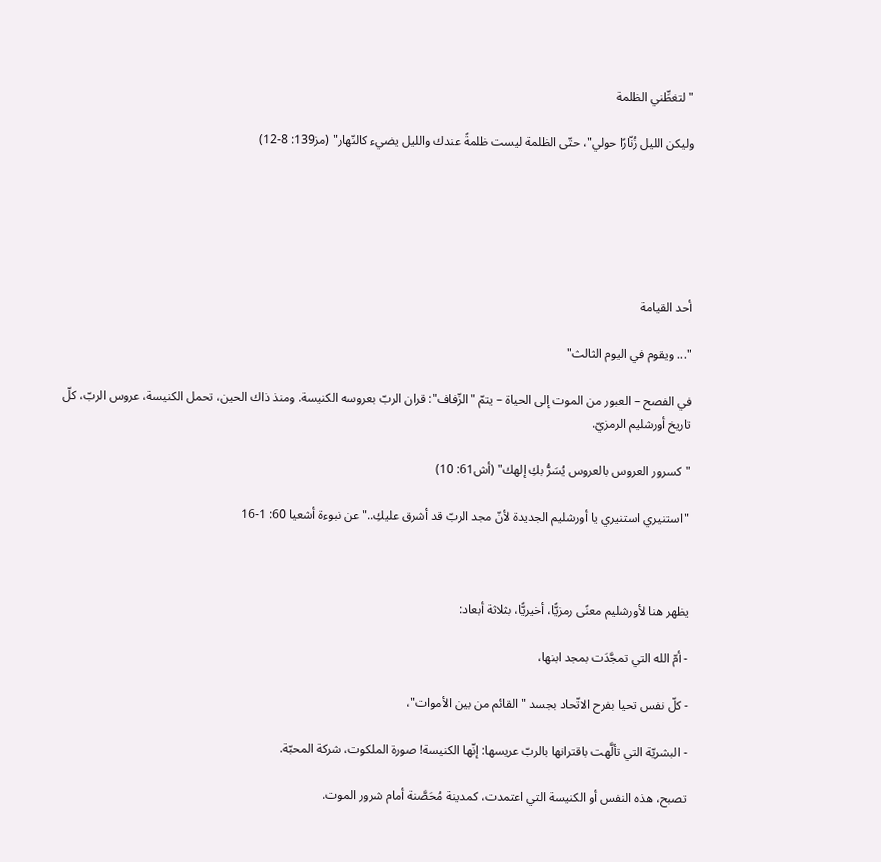"لتغطِّني الظلمة

وليكن الليل زُنّارًا حولي"، حتّى الظلمة ليست ظلمةً عندك والليل يضيء كالنّهار" (مز139: 8-12)






أحد القيامة

"... ويقوم في اليوم الثالث"

في الفصح – العبور من الموت إلى الحياة – يتمّ "الزّفاف": قران الربّ بعروسه الكنيسة. ومنذ ذاك الحين، تحمل الكنيسة، عروس الربّ، كلّ تاريخ أورشليم الرمزيّ.

"كسرور العروس بالعروس يُسَرُّ بكِ إلهك" (أش61: 10)

"استنيري استنيري يا أورشليم الجديدة لأنّ مجد الربّ قد أشرق عليكِ.." عن نبوءة أشعيا 60: 1-16



يظهر هنا لأورشليم معنًى رمزيًّا، أخيريًّا، بثلاثة أبعاد:

- أمّ الله التي تمجَّدَت بمجد ابنها،

- كلّ نفس تحيا بفرح الاتّحاد بجسد "القائم من بين الأموات"،

- البشريّة التي تألَّهت باقترانها بالربّ عريسها: إنّها الكنيسة! صورة الملكوت، شركة المحبّة.

تصبح، هذه النفس أو الكنيسة التي اعتمدت، كمدينة مُحَصَّنة أمام شرور الموت.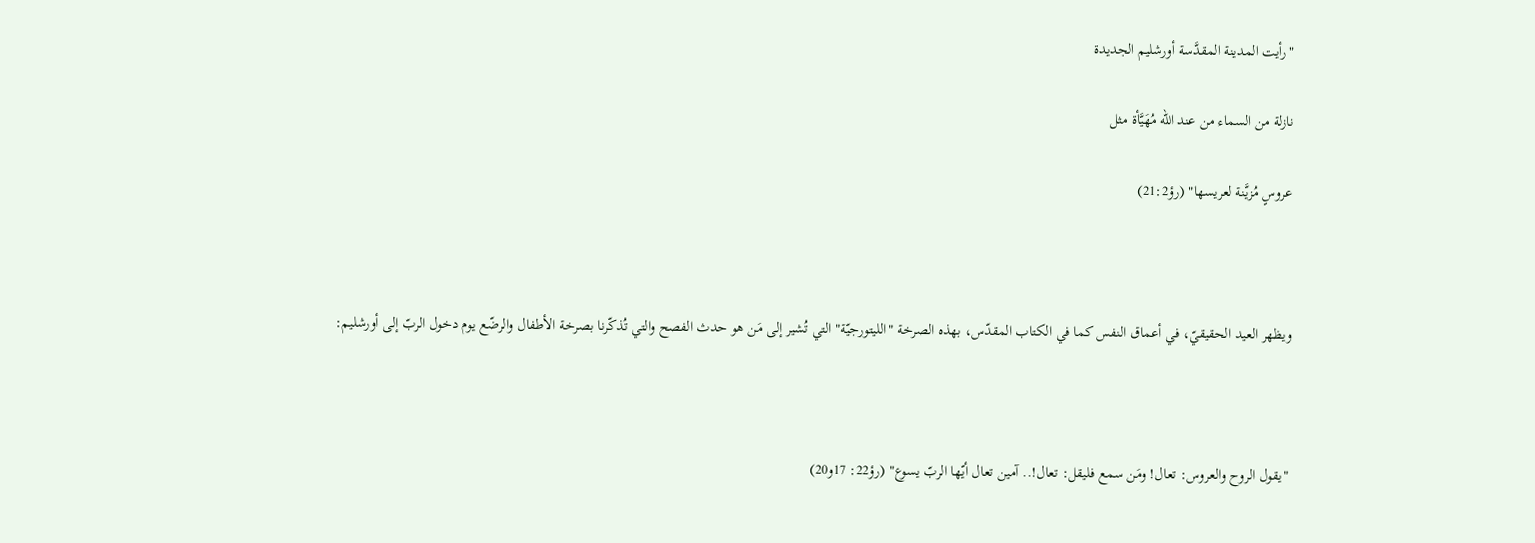"رأيت المدينة المقدَّسة أورشليم الجديدة

نازلة من السماء من عند الله مُهَيَّأة مثل

عروسٍ مُزيَّنة لعريسها" (رؤ21:2)



ويظهر العيد الحقيقيّ، في أعماق النفس كما في الكتاب المقدّس، بهذه الصرخة "الليتورجيّة" التي تُشير إلى مَن هو حدث الفصح والتي تُذكّرنا بصرخة الأطفال والرضّع يوم دخول الربّ إلى أورشليم:



"يقول الروح والعروس: تعال! ومَن سمع فليقل: تعال!.. آمين تعال أيّها الربّ يسوع" (رؤ22: 17و20)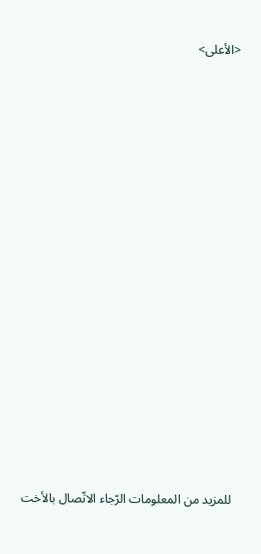<الأعلى>
























  للمزيد من المعلومات الرّجاء الاتّصال بالأخت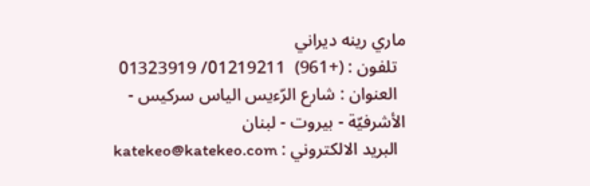ماري رينه ديراني
  تلفون : (+961)  01219211/ 01323919
  العنوان : شارع الرّءيس الياس سركيس - الأشرفيّة - بيروت - لبنان
  البريد الالكتروني : katekeo@katekeo.com